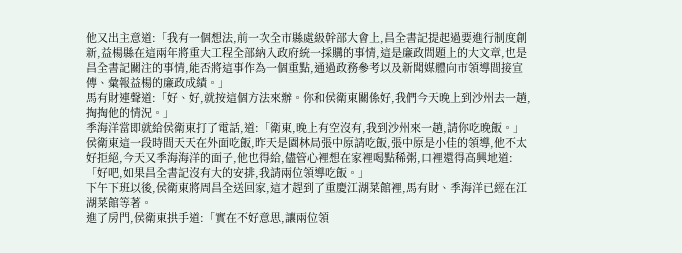他又出主意道:「我有一個想法,前一次全市縣處級幹部大會上,昌全書記提起過要進行制度創新,益楊縣在這兩年將重大工程全部納入政府統一採購的事情,這是廉政問題上的大文章,也是昌全書記關注的事情,能否將這事作為一個重點,通過政務參考以及新聞媒體向市領導間接宣傳、彙報益楊的廉政成績。」
馬有財連聲道:「好、好,就按這個方法來辦。你和侯衛東關係好,我們今天晚上到沙州去一趟,掏掏他的情況。」
季海洋當即就給侯衛東打了電話,道:「衛東,晚上有空沒有,我到沙州來一趟,請你吃晚飯。」
侯衛東這一段時間天天在外面吃飯,昨天是園林局張中原請吃飯,張中原是小佳的領導,他不太好拒絕,今天又季海海洋的面子,他也得給,儘管心裡想在家裡喝點稀粥,口裡還得高興地道:「好吧,如果昌全書記沒有大的安排,我請兩位領導吃飯。」
下午下班以後,侯衛東將周昌全送回家,這才趕到了重慶江湖菜館裡,馬有財、季海洋已經在江湖菜館等著。
進了房門,侯衛東拱手道:「實在不好意思,讓兩位領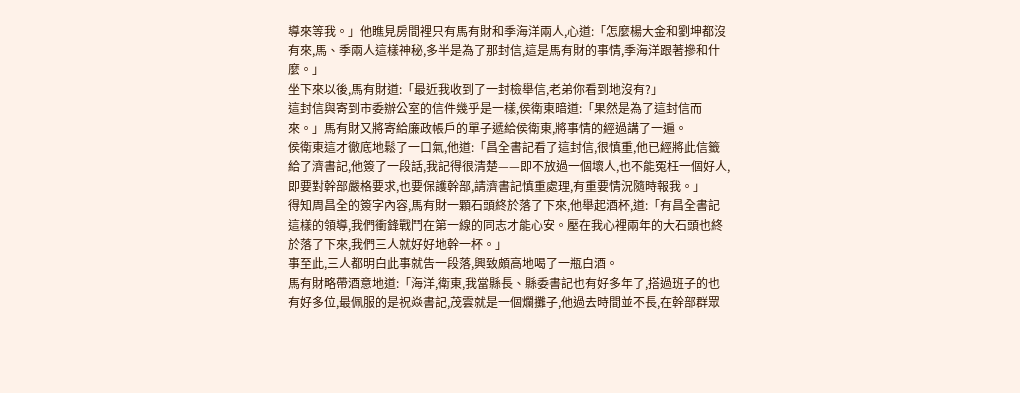導來等我。」他瞧見房間裡只有馬有財和季海洋兩人,心道:「怎麼楊大金和劉坤都沒有來,馬、季兩人這樣神秘,多半是為了那封信,這是馬有財的事情,季海洋跟著摻和什麼。」
坐下來以後,馬有財道:「最近我收到了一封檢舉信,老弟你看到地沒有?」
這封信與寄到市委辦公室的信件幾乎是一樣,侯衛東暗道:「果然是為了這封信而來。」馬有財又將寄給廉政帳戶的單子遞給侯衛東,將事情的經過講了一遍。
侯衛東這才徹底地鬆了一口氣,他道:「昌全書記看了這封信,很慎重,他已經將此信籤給了濟書記,他簽了一段話,我記得很清楚——即不放過一個壞人,也不能冤枉一個好人,即要對幹部嚴格要求,也要保護幹部,請濟書記慎重處理,有重要情況隨時報我。」
得知周昌全的簽字內容,馬有財一顆石頭終於落了下來,他舉起酒杯,道:「有昌全書記這樣的領導,我們衝鋒戰鬥在第一線的同志才能心安。壓在我心裡兩年的大石頭也終於落了下來,我們三人就好好地幹一杯。」
事至此,三人都明白此事就告一段落,興致頗高地喝了一瓶白酒。
馬有財略帶酒意地道:「海洋,衛東,我當縣長、縣委書記也有好多年了,搭過班子的也有好多位,最佩服的是祝焱書記,茂雲就是一個爛攤子,他過去時間並不長,在幹部群眾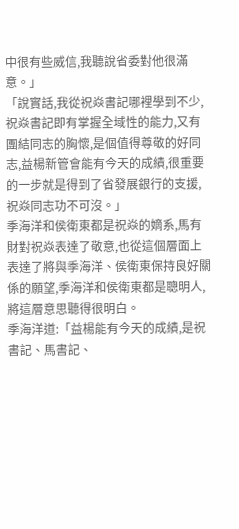中很有些威信,我聽說省委對他很滿意。」
「說實話,我從祝焱書記哪裡學到不少,祝焱書記即有掌握全域性的能力,又有團結同志的胸懷,是個值得尊敬的好同志,益楊新管會能有今天的成績,很重要的一步就是得到了省發展銀行的支援,祝焱同志功不可沒。」
季海洋和侯衛東都是祝焱的嫡系,馬有財對祝焱表達了敬意,也從這個層面上表達了將與季海洋、侯衛東保持良好關係的願望,季海洋和侯衛東都是聰明人,將這層意思聽得很明白。
季海洋道:「益楊能有今天的成績,是祝書記、馬書記、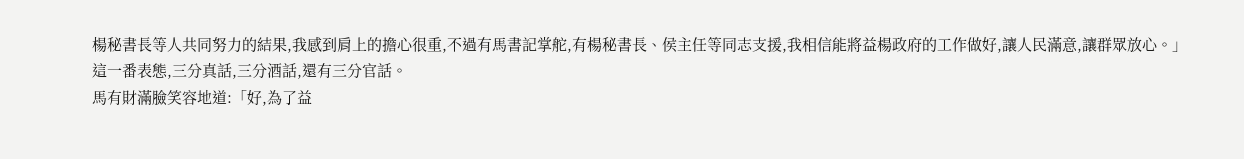楊秘書長等人共同努力的結果,我感到肩上的擔心很重,不過有馬書記掌舵,有楊秘書長、侯主任等同志支援,我相信能將益楊政府的工作做好,讓人民滿意,讓群眾放心。」
這一番表態,三分真話,三分酒話,還有三分官話。
馬有財滿臉笑容地道:「好,為了益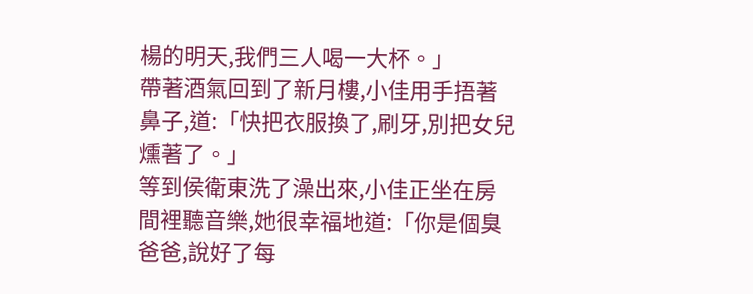楊的明天,我們三人喝一大杯。」
帶著酒氣回到了新月樓,小佳用手捂著鼻子,道:「快把衣服換了,刷牙,別把女兒燻著了。」
等到侯衛東洗了澡出來,小佳正坐在房間裡聽音樂,她很幸福地道:「你是個臭爸爸,說好了每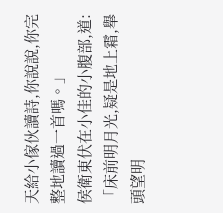天給小傢伙讀詩,你說說,你完整地讀過一首嗎。」
侯衛東伏在小佳的小腹部,道:「床前明月光,疑是地上霜,舉頭望明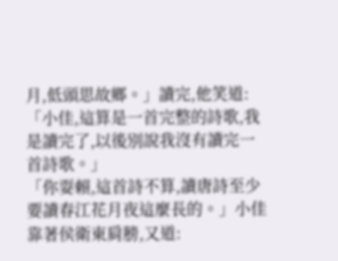月,低頭思故鄉。」讀完,他笑道:「小佳,這算是一首完整的詩歌,我是讀完了,以後別說我沒有讀完一首詩歌。」
「你耍賴,這首詩不算,讀唐詩至少要讀春江花月夜這麼長的。」小佳靠著侯衛東肩膀,又道: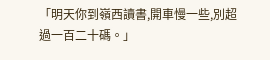「明天你到嶺西讀書,開車慢一些,別超過一百二十碼。」